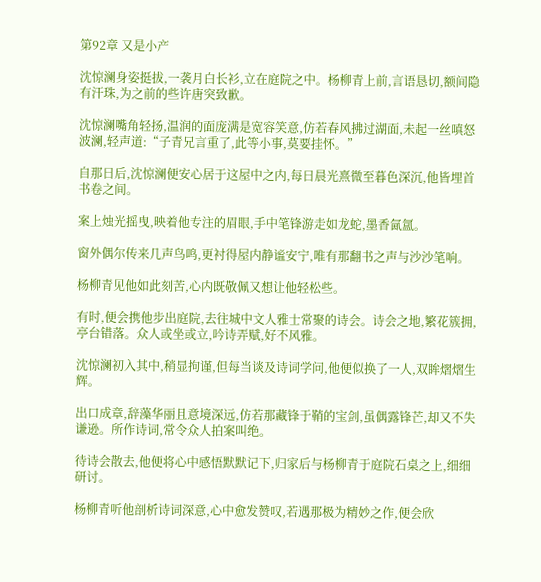第92章 又是小产

沈惊澜身姿挺拔,一袭月白长衫,立在庭院之中。杨柳青上前,言语恳切,额间隐有汗珠,为之前的些许唐突致歉。

沈惊澜嘴角轻扬,温润的面庞满是宽容笑意,仿若春风拂过湖面,未起一丝嗔怒波澜,轻声道:“子青兄言重了,此等小事,莫要挂怀。”

自那日后,沈惊澜便安心居于这屋中之内,每日晨光熹微至暮色深沉,他皆埋首书卷之间。

案上烛光摇曳,映着他专注的眉眼,手中笔锋游走如龙蛇,墨香氤氲。

窗外偶尔传来几声鸟鸣,更衬得屋内静谧安宁,唯有那翻书之声与沙沙笔响。

杨柳青见他如此刻苦,心内既敬佩又想让他轻松些。

有时,便会携他步出庭院,去往城中文人雅士常聚的诗会。诗会之地,繁花簇拥,亭台错落。众人或坐或立,吟诗弄赋,好不风雅。

沈惊澜初入其中,稍显拘谨,但每当谈及诗词学问,他便似换了一人,双眸熠熠生辉。

出口成章,辞藻华丽且意境深远,仿若那藏锋于鞘的宝剑,虽偶露锋芒,却又不失谦逊。所作诗词,常令众人拍案叫绝。

待诗会散去,他便将心中感悟默默记下,归家后与杨柳青于庭院石桌之上,细细研讨。

杨柳青听他剖析诗词深意,心中愈发赞叹,若遇那极为精妙之作,便会欣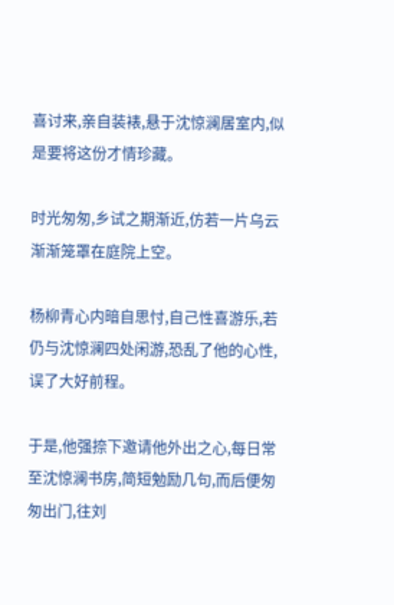喜讨来,亲自装裱,悬于沈惊澜居室内,似是要将这份才情珍藏。

时光匆匆,乡试之期渐近,仿若一片乌云渐渐笼罩在庭院上空。

杨柳青心内暗自思忖,自己性喜游乐,若仍与沈惊澜四处闲游,恐乱了他的心性,误了大好前程。

于是,他强捺下邀请他外出之心,每日常至沈惊澜书房,简短勉励几句,而后便匆匆出门,往刘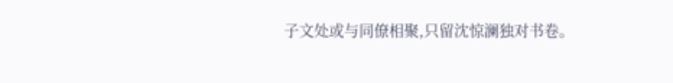子文处或与同僚相聚,只留沈惊澜独对书卷。